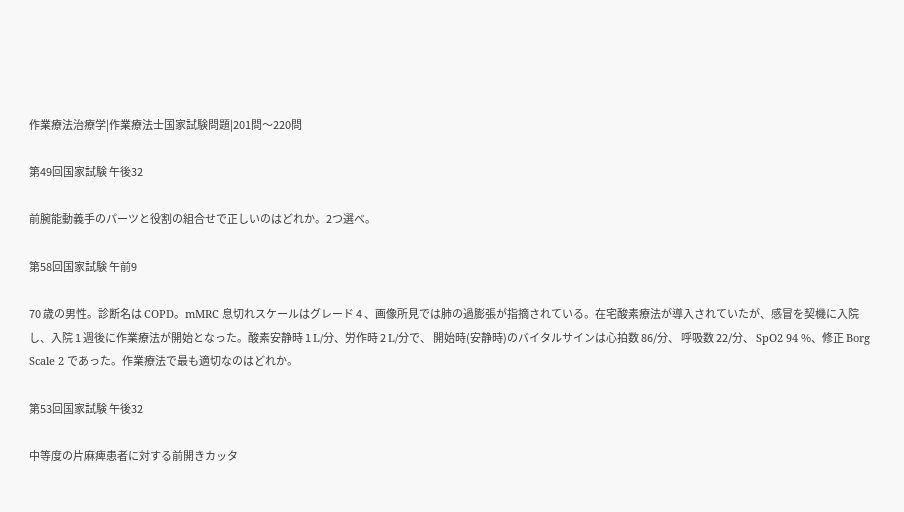作業療法治療学|作業療法士国家試験問題|201問〜220問

第49回国家試験 午後32

前腕能動義手のパーツと役割の組合せで正しいのはどれか。2つ選べ。

第58回国家試験 午前9

70 歳の男性。診断名は COPD。mMRC 息切れスケールはグレード 4 、画像所見では肺の過膨張が指摘されている。在宅酸素療法が導入されていたが、感冒を契機に入院し、入院 1 週後に作業療法が開始となった。酸素安静時 1 L/分、労作時 2 L/分で、 開始時(安静時)のバイタルサインは心拍数 86/分、 呼吸数 22/分、 SpO2 94 %、修正 Borg Scale 2 であった。作業療法で最も適切なのはどれか。

第53回国家試験 午後32

中等度の片麻痺患者に対する前開きカッタ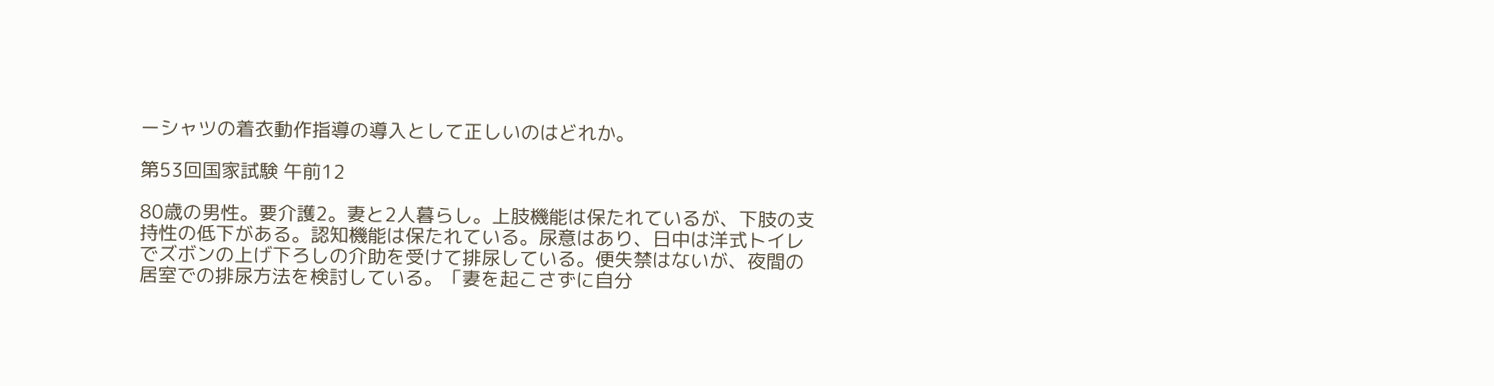ーシャツの着衣動作指導の導入として正しいのはどれか。

第53回国家試験 午前12

80歳の男性。要介護2。妻と2人暮らし。上肢機能は保たれているが、下肢の支持性の低下がある。認知機能は保たれている。尿意はあり、日中は洋式トイレでズボンの上げ下ろしの介助を受けて排尿している。便失禁はないが、夜間の居室での排尿方法を検討している。「妻を起こさずに自分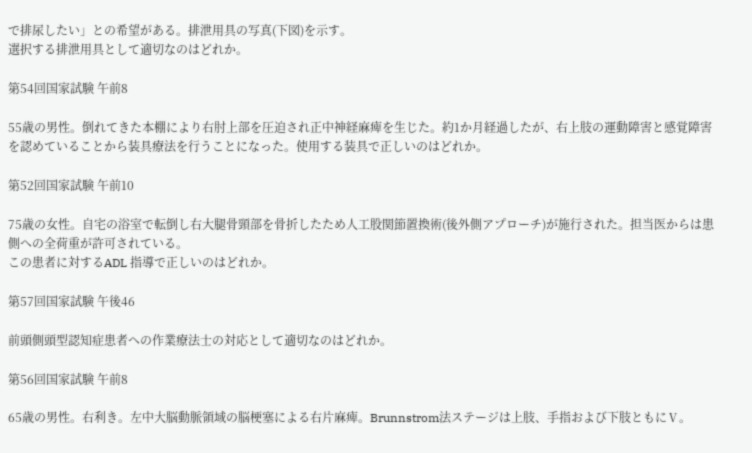で排尿したい」との希望がある。排泄用具の写真(下図)を示す。
選択する排泄用具として適切なのはどれか。

第54回国家試験 午前8

55歳の男性。倒れてきた本棚により右肘上部を圧迫され正中神経麻痺を生じた。約1か月経過したが、右上肢の運動障害と感覚障害を認めていることから装具療法を行うことになった。使用する装具で正しいのはどれか。

第52回国家試験 午前10

75歳の女性。自宅の浴室で転倒し右大腿骨頸部を骨折したため人工股関節置換術(後外側アプローチ)が施行された。担当医からは患側への全荷重が許可されている。
この患者に対するADL 指導で正しいのはどれか。

第57回国家試験 午後46

前頭側頭型認知症患者への作業療法士の対応として適切なのはどれか。

第56回国家試験 午前8

65歳の男性。右利き。左中大脳動脈領域の脳梗塞による右片麻痺。Brunnstrom法ステージは上肢、手指および下肢ともにⅤ。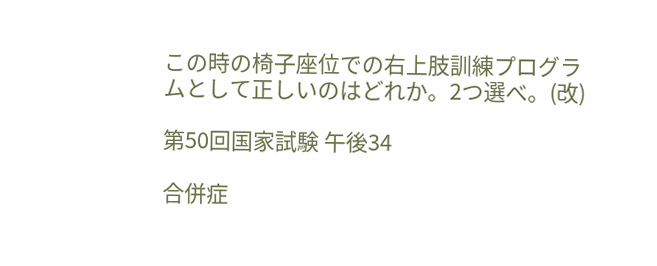この時の椅子座位での右上肢訓練プログラムとして正しいのはどれか。2つ選べ。(改)

第50回国家試験 午後34

合併症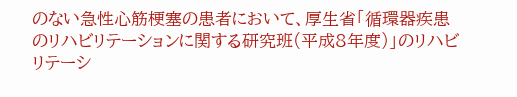のない急性心筋梗塞の患者において、厚生省「循環器疾患のリハビリテーションに関する研究班(平成8年度)」のリハビリテーシ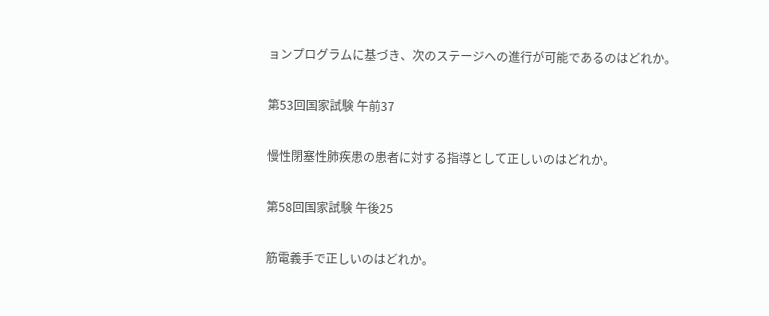ョンプログラムに基づき、次のステージへの進行が可能であるのはどれか。

第53回国家試験 午前37

慢性閉塞性肺疾患の患者に対する指導として正しいのはどれか。

第58回国家試験 午後25

筋電義手で正しいのはどれか。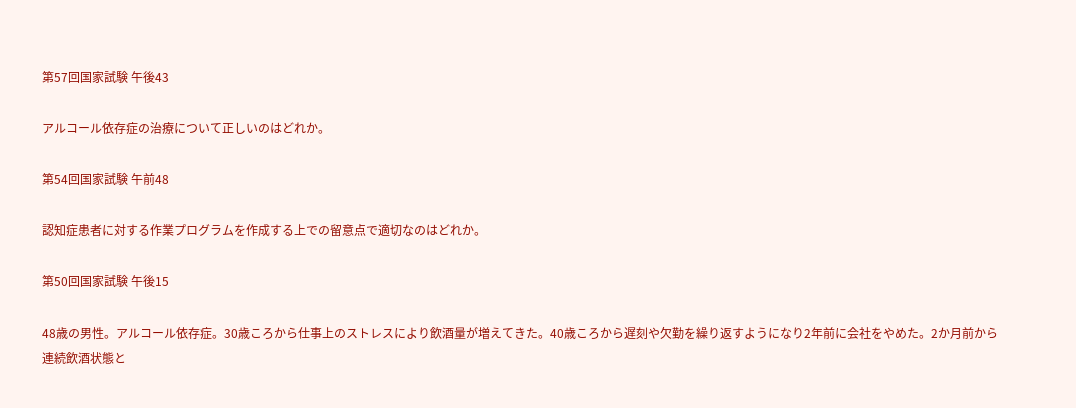第57回国家試験 午後43

アルコール依存症の治療について正しいのはどれか。

第54回国家試験 午前48

認知症患者に対する作業プログラムを作成する上での留意点で適切なのはどれか。

第50回国家試験 午後15

48歳の男性。アルコール依存症。30歳ころから仕事上のストレスにより飲酒量が増えてきた。40歳ころから遅刻や欠勤を繰り返すようになり2年前に会社をやめた。2か月前から連続飲酒状態と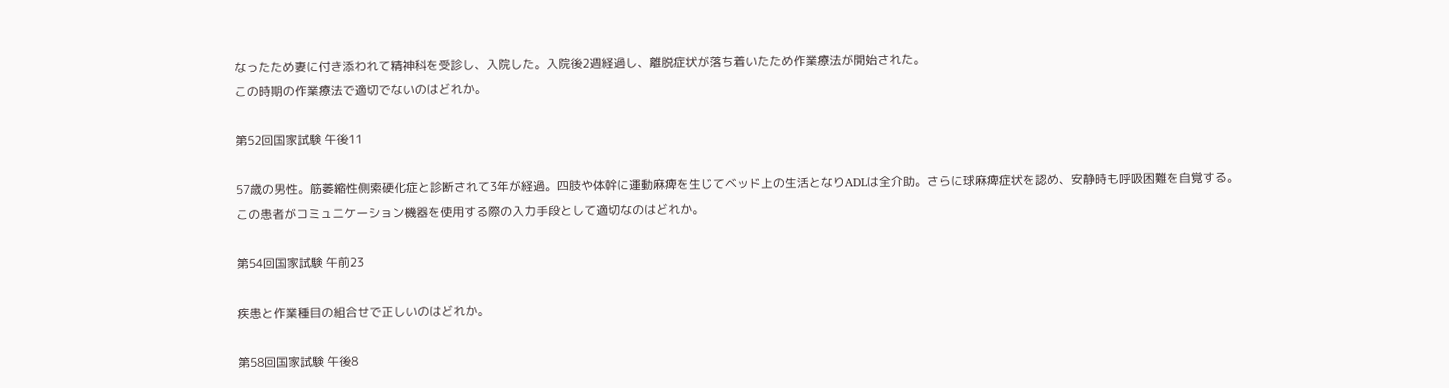なったため妻に付き添われて精神科を受診し、入院した。入院後2週経過し、離脱症状が落ち着いたため作業療法が開始された。
この時期の作業療法で適切でないのはどれか。

第52回国家試験 午後11

57歳の男性。筋萎縮性側索硬化症と診断されて3年が経過。四肢や体幹に運動麻痺を生じてベッド上の生活となりADLは全介助。さらに球麻痺症状を認め、安静時も呼吸困難を自覚する。
この患者がコミュニケーション機器を使用する際の入力手段として適切なのはどれか。

第54回国家試験 午前23

疾患と作業種目の組合せで正しいのはどれか。

第58回国家試験 午後8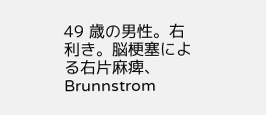49 歳の男性。右利き。脳梗塞による右片麻痺、Brunnstrom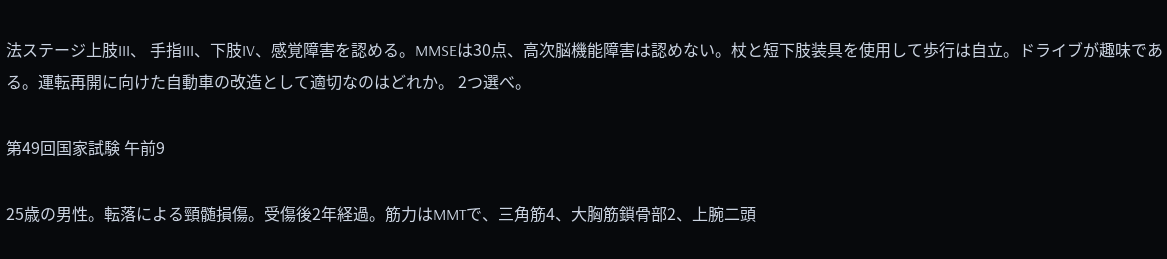法ステージ上肢III、 手指III、下肢IV、感覚障害を認める。MMSEは30点、高次脳機能障害は認めない。杖と短下肢装具を使用して歩行は自立。ドライブが趣味である。運転再開に向けた自動車の改造として適切なのはどれか。 2つ選べ。

第49回国家試験 午前9

25歳の男性。転落による頸髄損傷。受傷後2年経過。筋力はMMTで、三角筋4、大胸筋鎖骨部2、上腕二頭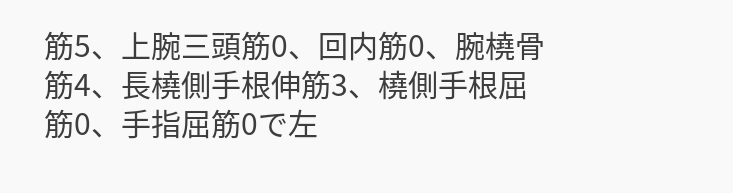筋5、上腕三頭筋0、回内筋0、腕橈骨筋4、長橈側手根伸筋3、橈側手根屈筋0、手指屈筋0で左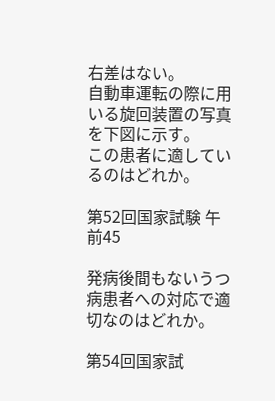右差はない。
自動車運転の際に用いる旋回装置の写真を下図に示す。
この患者に適しているのはどれか。

第52回国家試験 午前45

発病後間もないうつ病患者への対応で適切なのはどれか。

第54回国家試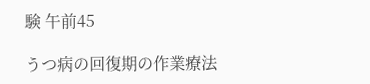験 午前45

うつ病の回復期の作業療法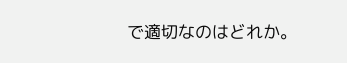で適切なのはどれか。